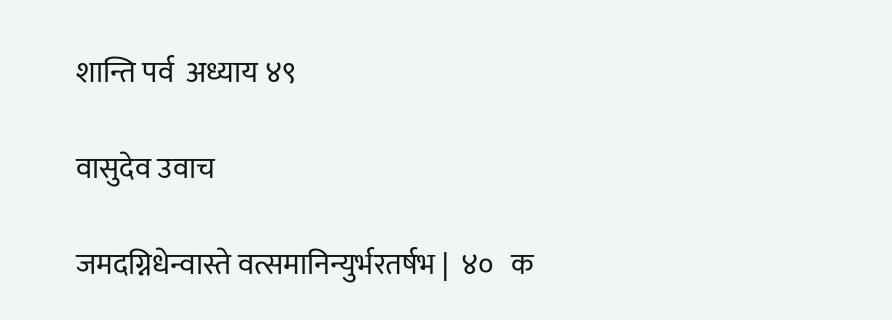शान्ति पर्व  अध्याय ४९

वासुदेव उवाच

जमदग्निधेन्वास्ते वत्समानिन्युर्भरतर्षभ |  ४०   क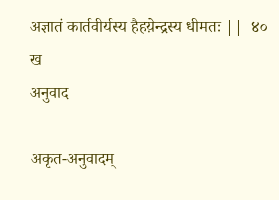अज्ञातं कार्तवीर्यस्य हैहय़ेन्द्रस्य धीमतः ||  ४०   ख
अनुवाद

अकृत-अनुवादम्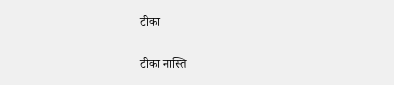टीका

टीका नास्ति